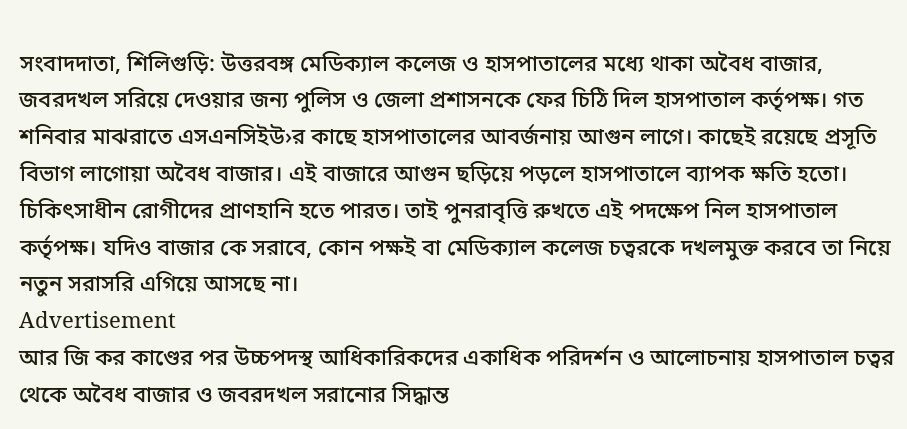সংবাদদাতা, শিলিগুড়ি: উত্তরবঙ্গ মেডিক্যাল কলেজ ও হাসপাতালের মধ্যে থাকা অবৈধ বাজার, জবরদখল সরিয়ে দেওয়ার জন্য পুলিস ও জেলা প্রশাসনকে ফের চিঠি দিল হাসপাতাল কর্তৃপক্ষ। গত শনিবার মাঝরাতে এসএনসিইউ›র কাছে হাসপাতালের আবর্জনায় আগুন লাগে। কাছেই রয়েছে প্রসূতি বিভাগ লাগোয়া অবৈধ বাজার। এই বাজারে আগুন ছড়িয়ে পড়লে হাসপাতালে ব্যাপক ক্ষতি হতো। চিকিৎসাধীন রোগীদের প্রাণহানি হতে পারত। তাই পুনরাবৃত্তি রুখতে এই পদক্ষেপ নিল হাসপাতাল কর্তৃপক্ষ। যদিও বাজার কে সরাবে, কোন পক্ষই বা মেডিক্যাল কলেজ চত্বরকে দখলমুক্ত করবে তা নিয়ে নতুন সরাসরি এগিয়ে আসছে না।
Advertisement
আর জি কর কাণ্ডের পর উচ্চপদস্থ আধিকারিকদের একাধিক পরিদর্শন ও আলোচনায় হাসপাতাল চত্বর থেকে অবৈধ বাজার ও জবরদখল সরানোর সিদ্ধান্ত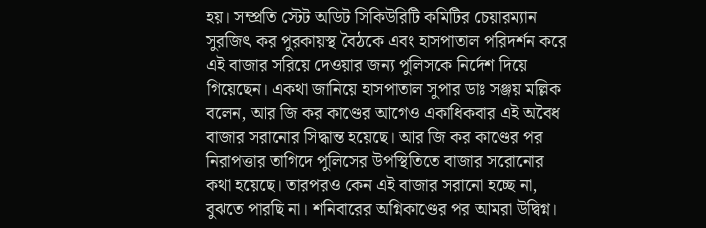হয়। সম্প্রতি স্টেট অডিট সিকিউরিটি কমিটির চেয়ারম্যান সুরজিৎ কর পুরকায়স্থ বৈঠকে এবং হাসপাতাল পরিদর্শন করে এই বাজার সরিয়ে দেওয়ার জন্য পুলিসকে নির্দেশ দিয়ে গিয়েছেন। একথা জানিয়ে হাসপাতাল সুপার ডাঃ সঞ্জয় মল্লিক বলেন, আর জি কর কাণ্ডের আগেও একাধিকবার এই অবৈধ বাজার সরানোর সিদ্ধান্ত হয়েছে। আর জি কর কাণ্ডের পর নিরাপত্তার তাগিদে পুলিসের উপস্থিতিতে বাজার সরোনোর কথা হয়েছে। তারপরও কেন এই বাজার সরানো হচ্ছে না, বুঝতে পারছি না। শনিবারের অগ্নিকাণ্ডের পর আমরা উদ্বিগ্ন।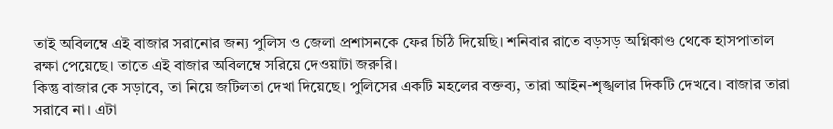তাই অবিলম্বে এই বাজার সরানোর জন্য পুলিস ও জেলা প্রশাসনকে ফের চিঠি দিয়েছি। শনিবার রাতে বড়সড় অগ্নিকাণ্ড থেকে হাসপাতাল রক্ষা পেয়েছে। তাতে এই বাজার অবিলম্বে সরিয়ে দেওয়াটা জরুরি।
কিন্তু বাজার কে সড়াবে, তা নিয়ে জটিলতা দেখা দিয়েছে। পুলিসের একটি মহলের বক্তব্য, তারা আইন-শৃঙ্খলার দিকটি দেখবে। বাজার তারা সরাবে না। এটা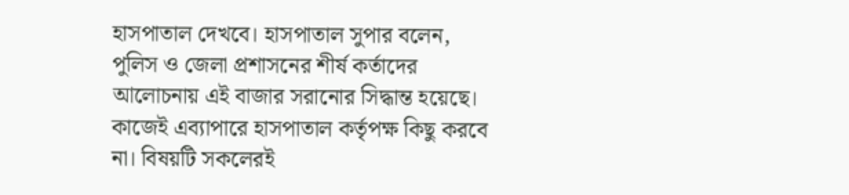হাসপাতাল দেখবে। হাসপাতাল সুপার বলেন, পুলিস ও জেলা প্রশাসনের শীর্ষ কর্তাদের আলোচনায় এই বাজার সরানোর সিদ্ধান্ত হয়েছে। কাজেই এব্যাপারে হাসপাতাল কর্তৃপক্ষ কিছু করবে না। বিষয়টি সকলেরই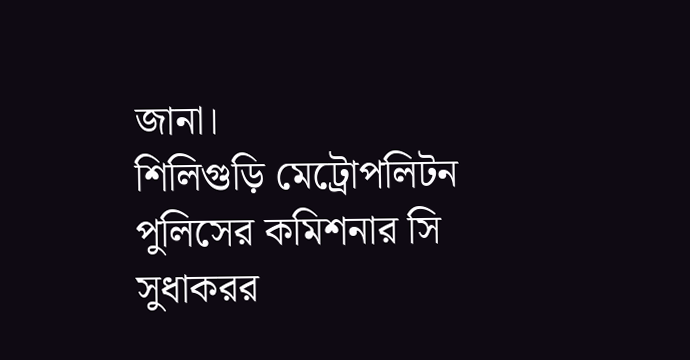জানা।
শিলিগুড়ি মেট্রোপলিটন পুলিসের কমিশনার সি সুধাকরর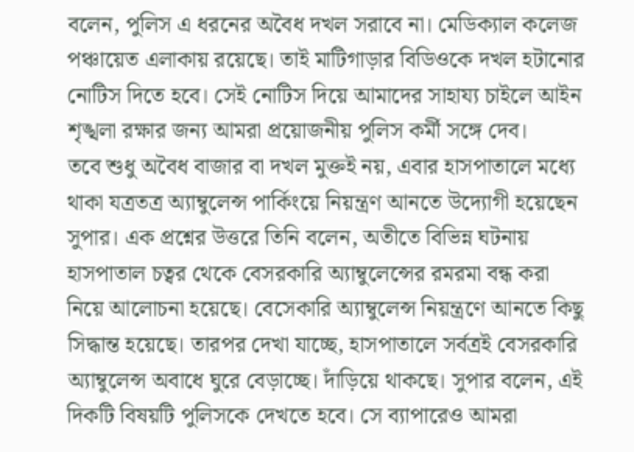বলেন, পুলিস এ ধরনের অবৈধ দখল সরাবে না। মেডিক্যাল কলেজ পঞ্চায়েত এলাকায় রয়েছে। তাই মাটিগাড়ার বিডিওকে দখল হটানোর নোটিস দিতে হবে। সেই নোটিস দিয়ে আমাদের সাহায্য চাইলে আইন শৃঙ্খলা রক্ষার জন্য আমরা প্রয়োজনীয় পুলিস কর্মী সঙ্গে দেব।
তবে শুধু অবৈধ বাজার বা দখল মুক্তই নয়, এবার হাসপাতালে মধ্যে থাকা যত্রতত্র অ্যাম্বুলেন্স পার্কিংয়ে নিয়ন্ত্রণ আনতে উদ্যোগী হয়েছেন সুপার। এক প্রশ্নের উত্তরে তিনি বলেন, অতীতে বিভিন্ন ঘটনায় হাসপাতাল চত্বর থেকে বেসরকারি অ্যাম্বুলেন্সের রমরমা বন্ধ করা নিয়ে আলোচনা হয়েছে। বেসেকারি অ্যাম্বুলেন্স নিয়ন্ত্রণে আনতে কিছু সিদ্ধান্ত হয়েছে। তারপর দেখা যাচ্ছে, হাসপাতালে সর্বত্রই বেসরকারি অ্যাম্বুলেন্স অবাধে ঘুরে বেড়াচ্ছে। দাঁড়িয়ে থাকছে। সুপার বলেন, এই দিকটি বিষয়টি পুলিসকে দেখতে হবে। সে ব্যাপারেও আমরা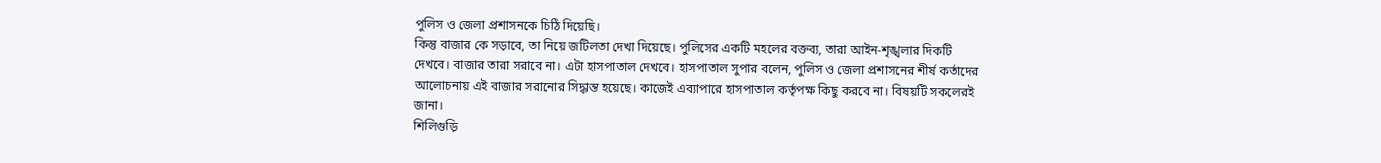পুলিস ও জেলা প্রশাসনকে চিঠি দিয়েছি।
কিন্তু বাজার কে সড়াবে, তা নিয়ে জটিলতা দেখা দিয়েছে। পুলিসের একটি মহলের বক্তব্য, তারা আইন-শৃঙ্খলার দিকটি দেখবে। বাজার তারা সরাবে না। এটা হাসপাতাল দেখবে। হাসপাতাল সুপার বলেন, পুলিস ও জেলা প্রশাসনের শীর্ষ কর্তাদের আলোচনায় এই বাজার সরানোর সিদ্ধান্ত হয়েছে। কাজেই এব্যাপারে হাসপাতাল কর্তৃপক্ষ কিছু করবে না। বিষয়টি সকলেরই জানা।
শিলিগুড়ি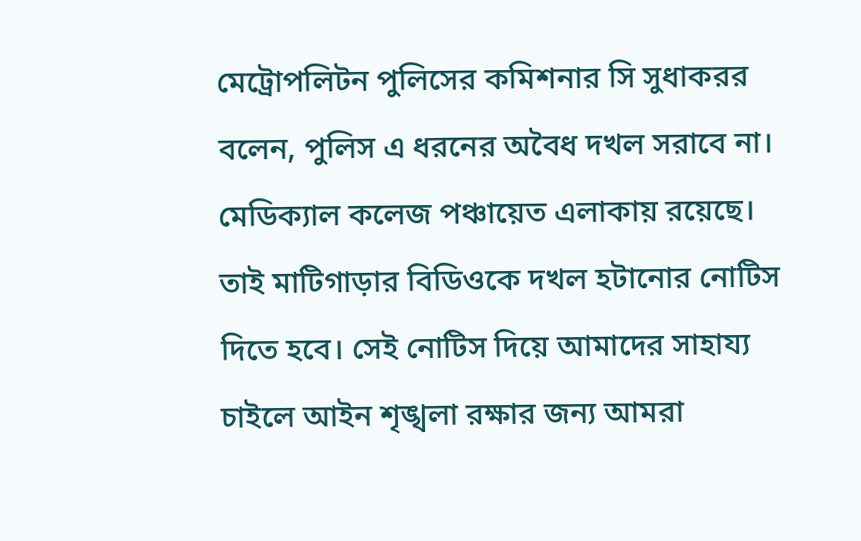মেট্রোপলিটন পুলিসের কমিশনার সি সুধাকরর বলেন, পুলিস এ ধরনের অবৈধ দখল সরাবে না। মেডিক্যাল কলেজ পঞ্চায়েত এলাকায় রয়েছে। তাই মাটিগাড়ার বিডিওকে দখল হটানোর নোটিস দিতে হবে। সেই নোটিস দিয়ে আমাদের সাহায্য চাইলে আইন শৃঙ্খলা রক্ষার জন্য আমরা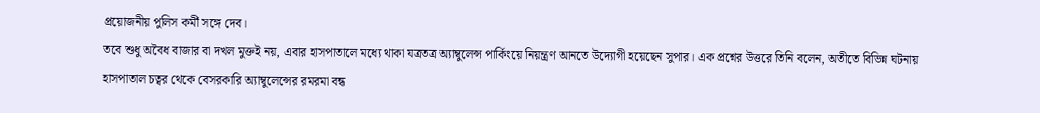প্রয়োজনীয় পুলিস কর্মী সঙ্গে দেব।
তবে শুধু অবৈধ বাজার বা দখল মুক্তই নয়, এবার হাসপাতালে মধ্যে থাকা যত্রতত্র অ্যাম্বুলেন্স পার্কিংয়ে নিয়ন্ত্রণ আনতে উদ্যোগী হয়েছেন সুপার। এক প্রশ্নের উত্তরে তিনি বলেন, অতীতে বিভিন্ন ঘটনায় হাসপাতাল চত্বর থেকে বেসরকারি অ্যাম্বুলেন্সের রমরমা বন্ধ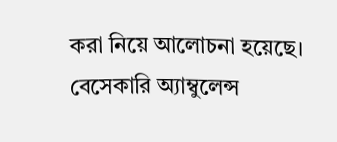করা নিয়ে আলোচনা হয়েছে। বেসেকারি অ্যাম্বুলেন্স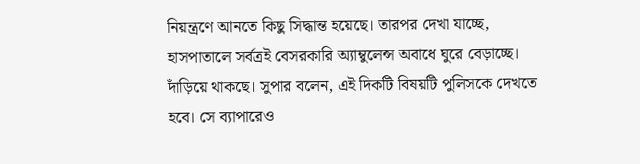নিয়ন্ত্রণে আনতে কিছু সিদ্ধান্ত হয়েছে। তারপর দেখা যাচ্ছে, হাসপাতালে সর্বত্রই বেসরকারি অ্যাম্বুলেন্স অবাধে ঘুরে বেড়াচ্ছে। দাঁড়িয়ে থাকছে। সুপার বলেন, এই দিকটি বিষয়টি পুলিসকে দেখতে হবে। সে ব্যাপারেও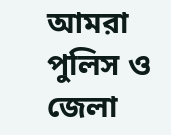আমরা পুলিস ও জেলা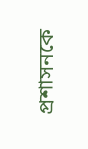প্রশাসনকে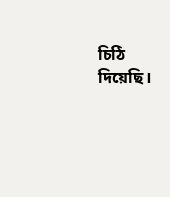চিঠি দিয়েছি।